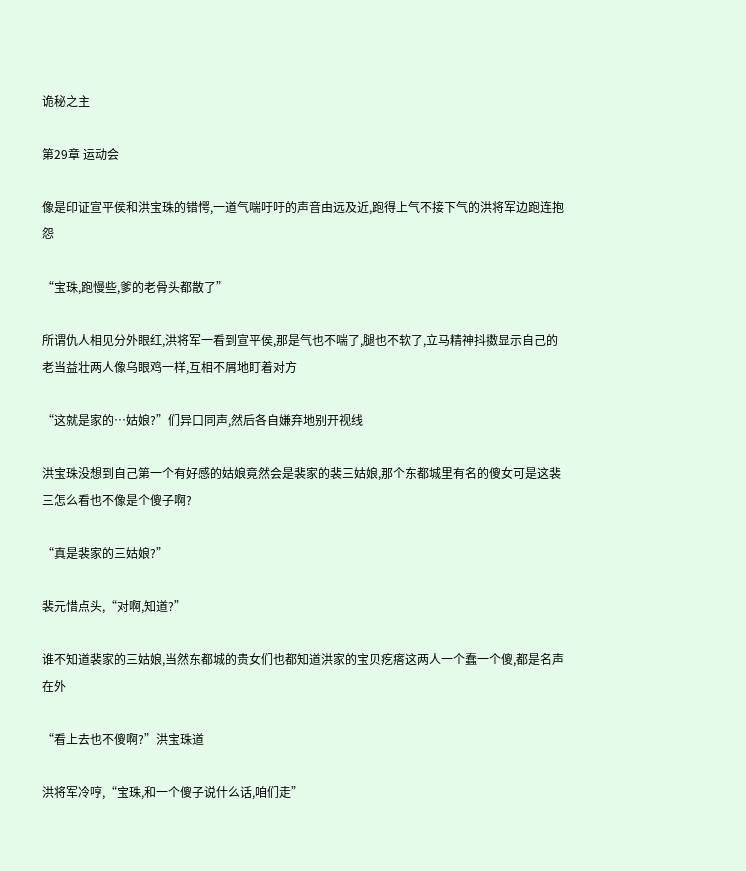诡秘之主

第29章 运动会

像是印证宣平侯和洪宝珠的错愕,一道气喘吁吁的声音由远及近,跑得上气不接下气的洪将军边跑连抱怨

“宝珠,跑慢些,爹的老骨头都散了”

所谓仇人相见分外眼红,洪将军一看到宣平侯,那是气也不喘了,腿也不软了,立马精神抖擞显示自己的老当益壮两人像乌眼鸡一样,互相不屑地盯着对方

“这就是家的…姑娘?”们异口同声,然后各自嫌弃地别开视线

洪宝珠没想到自己第一个有好感的姑娘竟然会是裴家的裴三姑娘,那个东都城里有名的傻女可是这裴三怎么看也不像是个傻子啊?

“真是裴家的三姑娘?”

裴元惜点头,“对啊,知道?”

谁不知道裴家的三姑娘,当然东都城的贵女们也都知道洪家的宝贝疙瘩这两人一个蠢一个傻,都是名声在外

“看上去也不傻啊?”洪宝珠道

洪将军冷哼,“宝珠,和一个傻子说什么话,咱们走”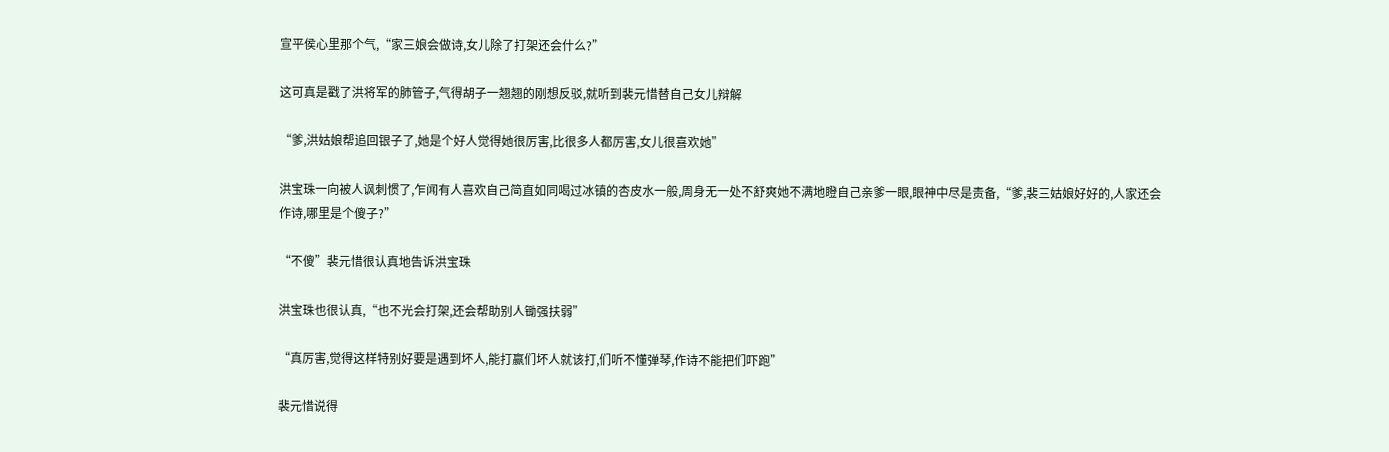宣平侯心里那个气,“家三娘会做诗,女儿除了打架还会什么?”

这可真是戳了洪将军的肺管子,气得胡子一翘翘的刚想反驳,就听到裴元惜替自己女儿辩解

“爹,洪姑娘帮追回银子了,她是个好人觉得她很厉害,比很多人都厉害,女儿很喜欢她”

洪宝珠一向被人讽刺惯了,乍闻有人喜欢自己简直如同喝过冰镇的杏皮水一般,周身无一处不舒爽她不满地瞪自己亲爹一眼,眼神中尽是责备,“爹,裴三姑娘好好的,人家还会作诗,哪里是个傻子?”

“不傻”裴元惜很认真地告诉洪宝珠

洪宝珠也很认真,“也不光会打架,还会帮助别人锄强扶弱”

“真厉害,觉得这样特别好要是遇到坏人,能打赢们坏人就该打,们听不懂弹琴,作诗不能把们吓跑”

裴元惜说得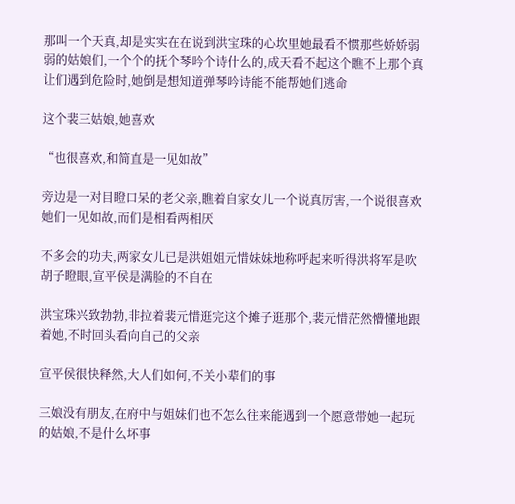那叫一个天真,却是实实在在说到洪宝珠的心坎里她最看不惯那些娇娇弱弱的姑娘们,一个个的抚个琴吟个诗什么的,成天看不起这个瞧不上那个真让们遇到危险时,她倒是想知道弹琴吟诗能不能帮她们逃命

这个裴三姑娘,她喜欢

“也很喜欢,和简直是一见如故”

旁边是一对目瞪口呆的老父亲,瞧着自家女儿一个说真厉害,一个说很喜欢她们一见如故,而们是相看两相厌

不多会的功夫,两家女儿已是洪姐姐元惜妹妹地称呼起来听得洪将军是吹胡子瞪眼,宣平侯是满脸的不自在

洪宝珠兴致勃勃,非拉着裴元惜逛完这个摊子逛那个,裴元惜茫然懵懂地跟着她,不时回头看向自己的父亲

宣平侯很快释然,大人们如何,不关小辈们的事

三娘没有朋友,在府中与姐妹们也不怎么往来能遇到一个愿意带她一起玩的姑娘,不是什么坏事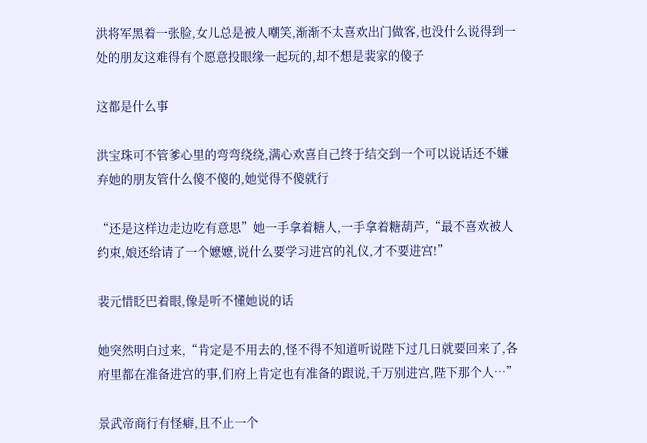洪将军黑着一张脸,女儿总是被人嘲笑,渐渐不太喜欢出门做客,也没什么说得到一处的朋友这难得有个愿意投眼缘一起玩的,却不想是裴家的傻子

这都是什么事

洪宝珠可不管爹心里的弯弯绕绕,满心欢喜自己终于结交到一个可以说话还不嫌弃她的朋友管什么傻不傻的,她觉得不傻就行

“还是这样边走边吃有意思”她一手拿着糖人,一手拿着糖葫芦,“最不喜欢被人约束,娘还给请了一个嬷嬷,说什么要学习进宫的礼仪,才不要进宫!”

裴元惜眨巴着眼,像是听不懂她说的话

她突然明白过来,“肯定是不用去的,怪不得不知道听说陛下过几日就要回来了,各府里都在准备进宫的事,们府上肯定也有准备的跟说,千万别进宫,陛下那个人…”

景武帝商行有怪癖,且不止一个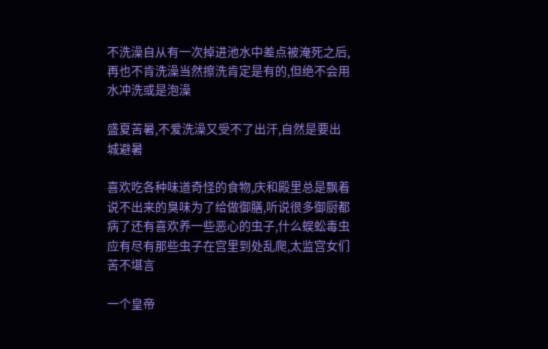不洗澡自从有一次掉进池水中差点被淹死之后,再也不肯洗澡当然擦洗肯定是有的,但绝不会用水冲洗或是泡澡

盛夏苦暑,不爱洗澡又受不了出汗,自然是要出城避暑

喜欢吃各种味道奇怪的食物,庆和殿里总是飘着说不出来的臭味为了给做御膳,听说很多御厨都病了还有喜欢养一些恶心的虫子,什么蜈蚣毒虫应有尽有那些虫子在宫里到处乱爬,太监宫女们苦不堪言

一个皇帝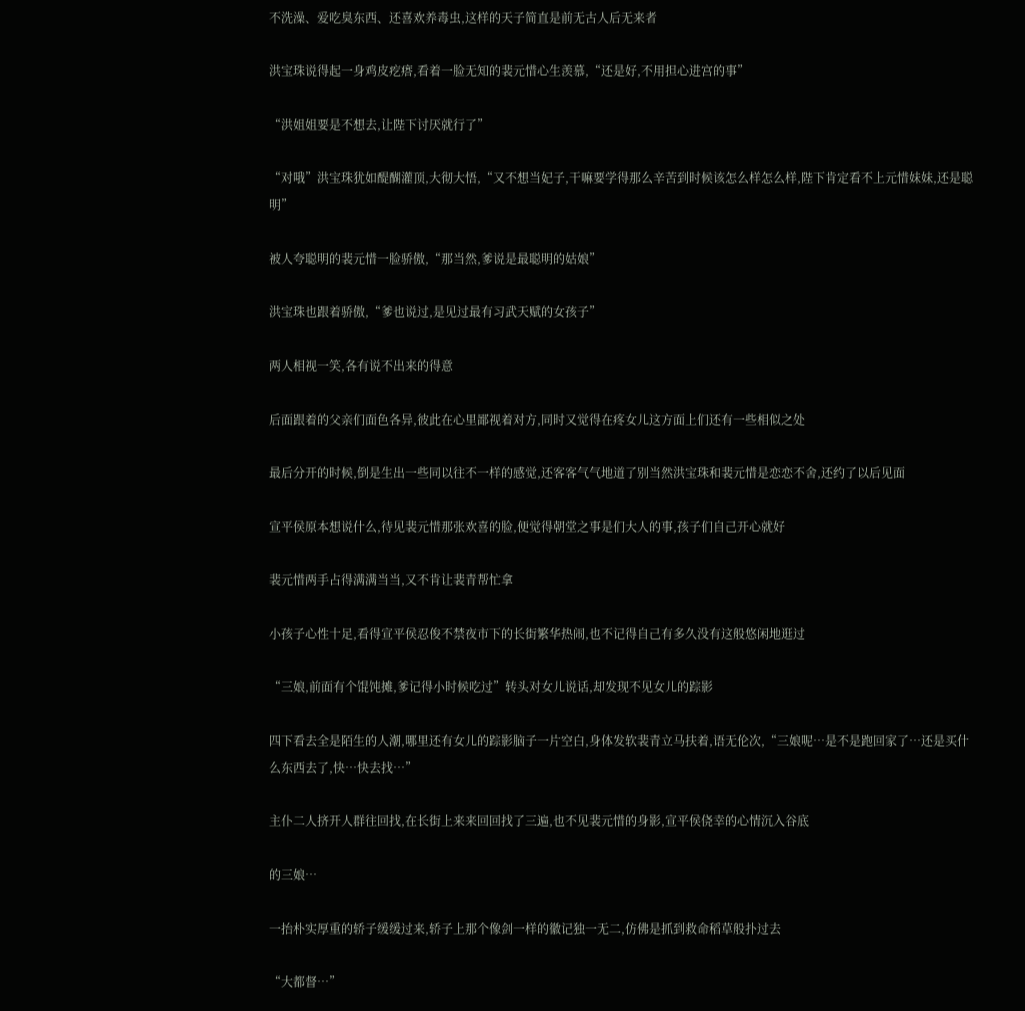不洗澡、爱吃臭东西、还喜欢养毒虫,这样的天子简直是前无古人后无来者

洪宝珠说得起一身鸡皮疙瘩,看着一脸无知的裴元惜心生羡慕,“还是好,不用担心进宫的事”

“洪姐姐要是不想去,让陛下讨厌就行了”

“对哦”洪宝珠犹如醍醐灌顶,大彻大悟,“又不想当妃子,干嘛要学得那么辛苦到时候该怎么样怎么样,陛下肯定看不上元惜妹妹,还是聪明”

被人夸聪明的裴元惜一脸骄傲,“那当然,爹说是最聪明的姑娘”

洪宝珠也跟着骄傲,“爹也说过,是见过最有习武天赋的女孩子”

两人相视一笑,各有说不出来的得意

后面跟着的父亲们面色各异,彼此在心里鄙视着对方,同时又觉得在疼女儿这方面上们还有一些相似之处

最后分开的时候,倒是生出一些同以往不一样的感觉,还客客气气地道了别当然洪宝珠和裴元惜是恋恋不舍,还约了以后见面

宣平侯原本想说什么,待见裴元惜那张欢喜的脸,便觉得朝堂之事是们大人的事,孩子们自己开心就好

裴元惜两手占得满满当当,又不肯让裴青帮忙拿

小孩子心性十足,看得宣平侯忍俊不禁夜市下的长街繁华热闹,也不记得自己有多久没有这般悠闲地逛过

“三娘,前面有个馄饨摊,爹记得小时候吃过”转头对女儿说话,却发现不见女儿的踪影

四下看去全是陌生的人潮,哪里还有女儿的踪影脑子一片空白,身体发软裴青立马扶着,语无伦次,“三娘呢…是不是跑回家了…还是买什么东西去了,快…快去找…”

主仆二人挤开人群往回找,在长街上来来回回找了三遍,也不见裴元惜的身影,宣平侯侥幸的心情沉入谷底

的三娘…

一抬朴实厚重的轿子缓缓过来,轿子上那个像剑一样的徽记独一无二,仿佛是抓到救命稻草般扑过去

“大都督…”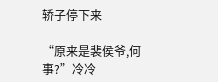轿子停下来

“原来是裴侯爷,何事?”冷冷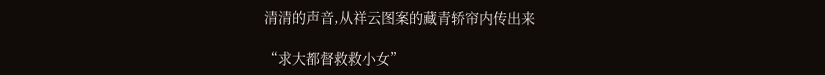清清的声音,从祥云图案的藏青轿帘内传出来

“求大都督救救小女”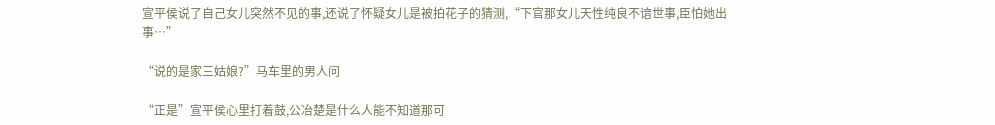宣平侯说了自己女儿突然不见的事,还说了怀疑女儿是被拍花子的猜测,“下官那女儿天性纯良不谙世事,臣怕她出事…”

“说的是家三姑娘?”马车里的男人问

“正是”宣平侯心里打着鼓,公冶楚是什么人能不知道那可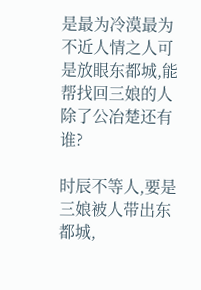是最为冷漠最为不近人情之人可是放眼东都城,能帮找回三娘的人除了公冶楚还有谁?

时辰不等人,要是三娘被人带出东都城,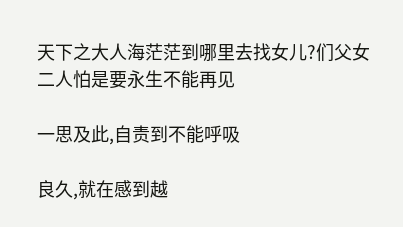天下之大人海茫茫到哪里去找女儿?们父女二人怕是要永生不能再见

一思及此,自责到不能呼吸

良久,就在感到越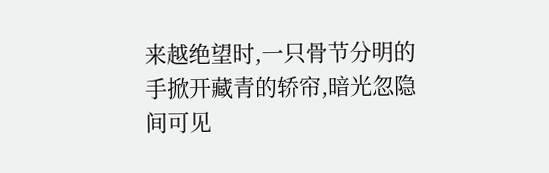来越绝望时,一只骨节分明的手掀开藏青的轿帘,暗光忽隐间可见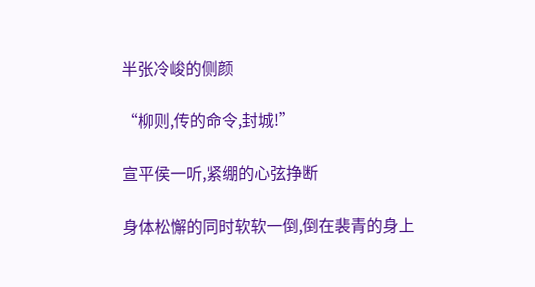半张冷峻的侧颜

“柳则,传的命令,封城!”

宣平侯一听,紧绷的心弦挣断

身体松懈的同时软软一倒,倒在裴青的身上